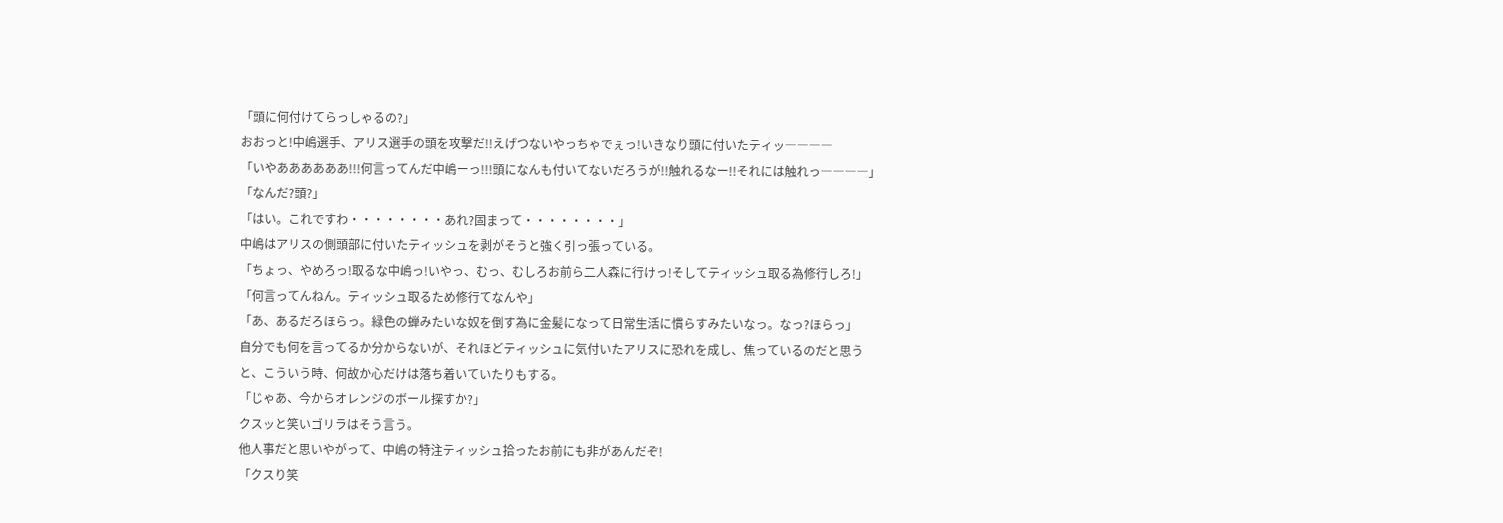「頭に何付けてらっしゃるの?」
おおっと!中嶋選手、アリス選手の頭を攻撃だ!!えげつないやっちゃでぇっ!いきなり頭に付いたティッ――――
「いやああああああ!!!何言ってんだ中嶋ーっ!!!頭になんも付いてないだろうが!!触れるなー!!それには触れっ――――」
「なんだ?頭?」
「はい。これですわ・・・・・・・・あれ?固まって・・・・・・・・」
中嶋はアリスの側頭部に付いたティッシュを剥がそうと強く引っ張っている。
「ちょっ、やめろっ!取るな中嶋っ!いやっ、むっ、むしろお前ら二人森に行けっ!そしてティッシュ取る為修行しろ!」
「何言ってんねん。ティッシュ取るため修行てなんや」
「あ、あるだろほらっ。緑色の蝉みたいな奴を倒す為に金髪になって日常生活に慣らすみたいなっ。なっ?ほらっ」
自分でも何を言ってるか分からないが、それほどティッシュに気付いたアリスに恐れを成し、焦っているのだと思う
と、こういう時、何故か心だけは落ち着いていたりもする。
「じゃあ、今からオレンジのボール探すか?」
クスッと笑いゴリラはそう言う。
他人事だと思いやがって、中嶋の特注ティッシュ拾ったお前にも非があんだぞ!
「クスり笑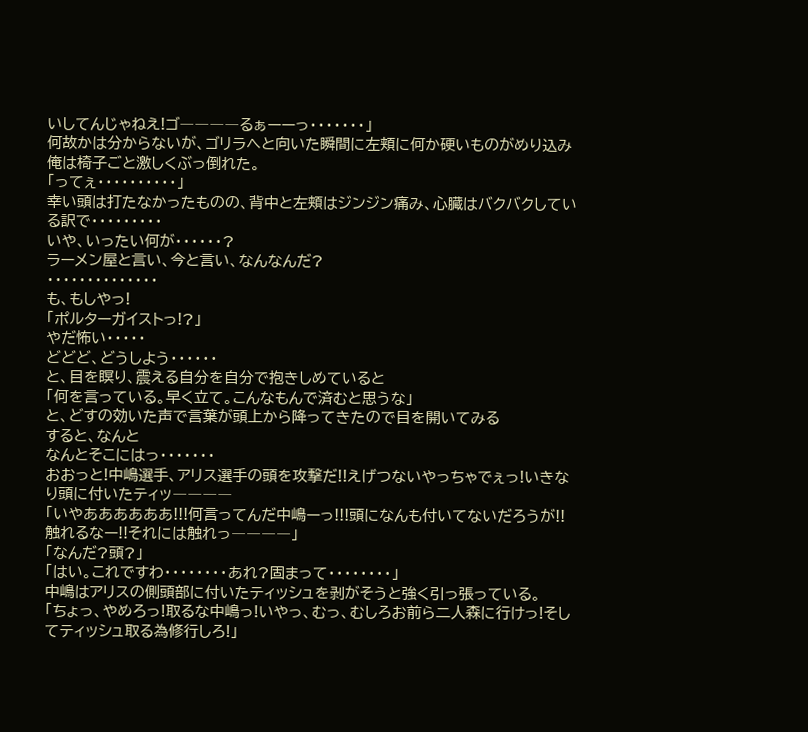いしてんじゃねえ!ゴ――――るぁーーっ・・・・・・・」
何故かは分からないが、ゴリラへと向いた瞬間に左頬に何か硬いものがめり込み俺は椅子ごと激しくぶっ倒れた。
「ってぇ・・・・・・・・・・」
幸い頭は打たなかったものの、背中と左頬はジンジン痛み、心臓はバクバクしている訳で・・・・・・・・・
いや、いったい何が・・・・・・?
ラーメン屋と言い、今と言い、なんなんだ?
・・・・・・・・・・・・・・
も、もしやっ!
「ポルターガイストっ!?」
やだ怖い・・・・・
どどど、どうしよう・・・・・・
と、目を瞑り、震える自分を自分で抱きしめていると
「何を言っている。早く立て。こんなもんで済むと思うな」
と、どすの効いた声で言葉が頭上から降ってきたので目を開いてみる
すると、なんと
なんとそこにはっ・・・・・・・
おおっと!中嶋選手、アリス選手の頭を攻撃だ!!えげつないやっちゃでぇっ!いきなり頭に付いたティッ――――
「いやああああああ!!!何言ってんだ中嶋ーっ!!!頭になんも付いてないだろうが!!触れるなー!!それには触れっ――――」
「なんだ?頭?」
「はい。これですわ・・・・・・・・あれ?固まって・・・・・・・・」
中嶋はアリスの側頭部に付いたティッシュを剥がそうと強く引っ張っている。
「ちょっ、やめろっ!取るな中嶋っ!いやっ、むっ、むしろお前ら二人森に行けっ!そしてティッシュ取る為修行しろ!」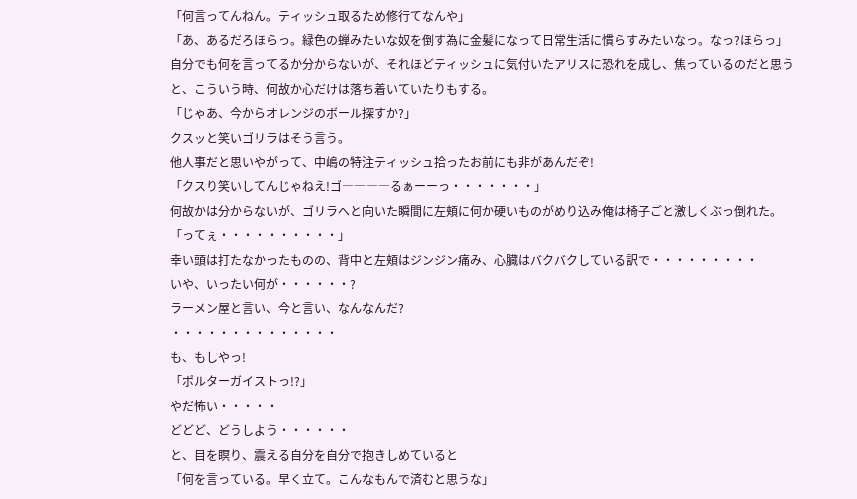「何言ってんねん。ティッシュ取るため修行てなんや」
「あ、あるだろほらっ。緑色の蝉みたいな奴を倒す為に金髪になって日常生活に慣らすみたいなっ。なっ?ほらっ」
自分でも何を言ってるか分からないが、それほどティッシュに気付いたアリスに恐れを成し、焦っているのだと思う
と、こういう時、何故か心だけは落ち着いていたりもする。
「じゃあ、今からオレンジのボール探すか?」
クスッと笑いゴリラはそう言う。
他人事だと思いやがって、中嶋の特注ティッシュ拾ったお前にも非があんだぞ!
「クスり笑いしてんじゃねえ!ゴ――――るぁーーっ・・・・・・・」
何故かは分からないが、ゴリラへと向いた瞬間に左頬に何か硬いものがめり込み俺は椅子ごと激しくぶっ倒れた。
「ってぇ・・・・・・・・・・」
幸い頭は打たなかったものの、背中と左頬はジンジン痛み、心臓はバクバクしている訳で・・・・・・・・・
いや、いったい何が・・・・・・?
ラーメン屋と言い、今と言い、なんなんだ?
・・・・・・・・・・・・・・
も、もしやっ!
「ポルターガイストっ!?」
やだ怖い・・・・・
どどど、どうしよう・・・・・・
と、目を瞑り、震える自分を自分で抱きしめていると
「何を言っている。早く立て。こんなもんで済むと思うな」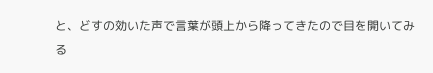と、どすの効いた声で言葉が頭上から降ってきたので目を開いてみる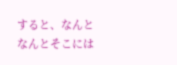すると、なんと
なんとそこには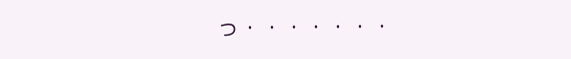っ・・・・・・・